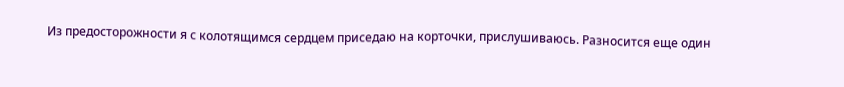Из предосторожности я с колотящимся сердцем приседаю на корточки, прислушиваюсь. Разносится еще один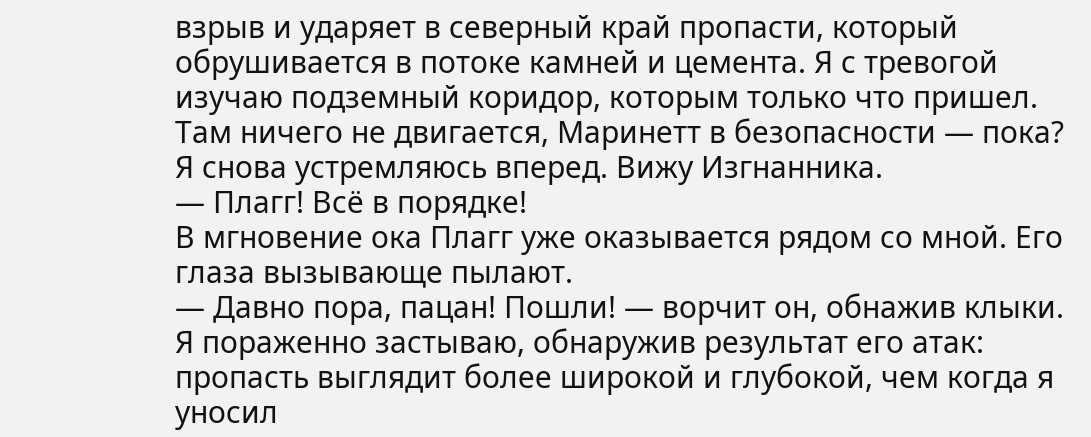взрыв и ударяет в северный край пропасти, который обрушивается в потоке камней и цемента. Я с тревогой изучаю подземный коридор, которым только что пришел. Там ничего не двигается, Маринетт в безопасности — пока?
Я снова устремляюсь вперед. Вижу Изгнанника.
— Плагг! Всё в порядке!
В мгновение ока Плагг уже оказывается рядом со мной. Его глаза вызывающе пылают.
— Давно пора, пацан! Пошли! — ворчит он, обнажив клыки.
Я пораженно застываю, обнаружив результат его атак: пропасть выглядит более широкой и глубокой, чем когда я уносил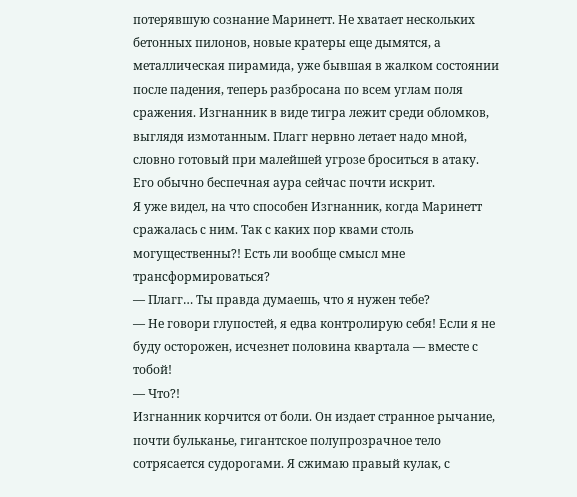потерявшую сознание Маринетт. Не хватает нескольких бетонных пилонов, новые кратеры еще дымятся, а металлическая пирамида, уже бывшая в жалком состоянии после падения, теперь разбросана по всем углам поля сражения. Изгнанник в виде тигра лежит среди обломков, выглядя измотанным. Плагг нервно летает надо мной, словно готовый при малейшей угрозе броситься в атаку. Его обычно беспечная аура сейчас почти искрит.
Я уже видел, на что способен Изгнанник, когда Маринетт сражалась с ним. Так с каких пор квами столь могущественны?! Есть ли вообще смысл мне трансформироваться?
— Плагг… Ты правда думаешь, что я нужен тебе?
— Не говори глупостей, я едва контролирую себя! Если я не буду осторожен, исчезнет половина квартала — вместе с тобой!
— Что?!
Изгнанник корчится от боли. Он издает странное рычание, почти бульканье, гигантское полупрозрачное тело сотрясается судорогами. Я сжимаю правый кулак, с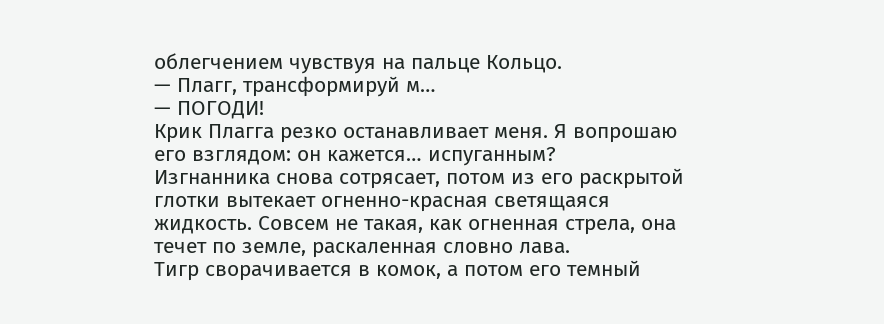облегчением чувствуя на пальце Кольцо.
— Плагг, трансформируй м…
— ПОГОДИ!
Крик Плагга резко останавливает меня. Я вопрошаю его взглядом: он кажется… испуганным?
Изгнанника снова сотрясает, потом из его раскрытой глотки вытекает огненно-красная светящаяся жидкость. Совсем не такая, как огненная стрела, она течет по земле, раскаленная словно лава.
Тигр сворачивается в комок, а потом его темный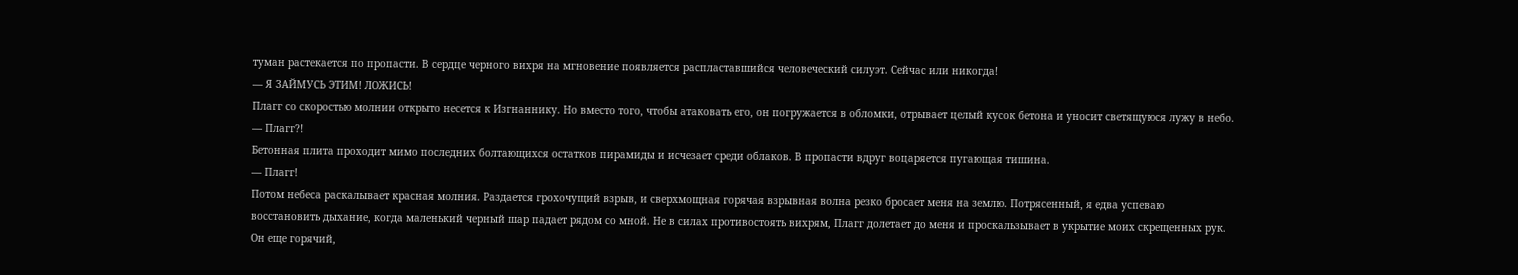туман растекается по пропасти. В сердце черного вихря на мгновение появляется распластавшийся человеческий силуэт. Сейчас или никогда!
— Я ЗАЙМУСЬ ЭТИМ! ЛОЖИСЬ!
Плагг со скоростью молнии открыто несется к Изгнаннику. Но вместо того, чтобы атаковать его, он погружается в обломки, отрывает целый кусок бетона и уносит светящуюся лужу в небо.
— Плагг?!
Бетонная плита проходит мимо последних болтающихся остатков пирамиды и исчезает среди облаков. В пропасти вдруг воцаряется пугающая тишина.
— Плагг!
Потом небеса раскалывает красная молния. Раздается грохочущий взрыв, и сверхмощная горячая взрывная волна резко бросает меня на землю. Потрясенный, я едва успеваю восстановить дыхание, когда маленький черный шар падает рядом со мной. Не в силах противостоять вихрям, Плагг долетает до меня и проскальзывает в укрытие моих скрещенных рук. Он еще горячий,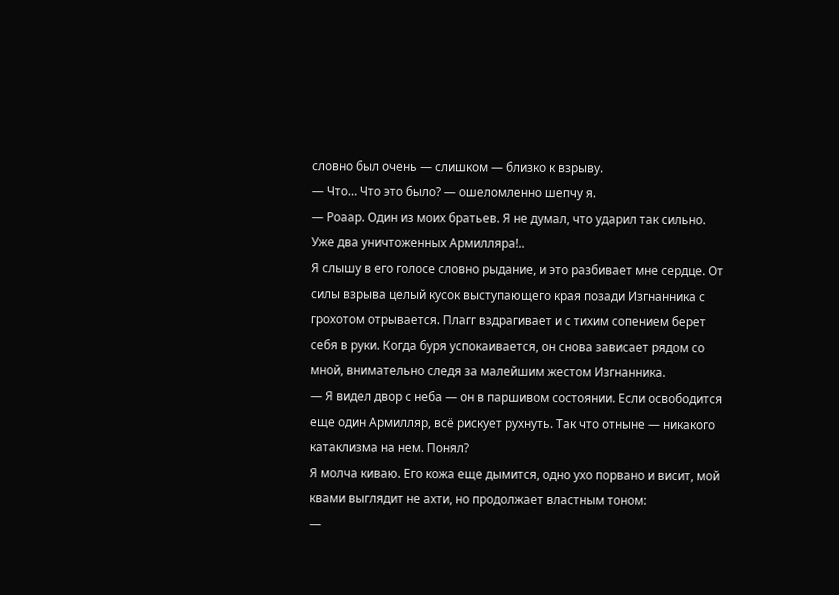словно был очень — слишком — близко к взрыву.
— Что… Что это было? — ошеломленно шепчу я.
— Роаар. Один из моих братьев. Я не думал, что ударил так сильно. Уже два уничтоженных Армилляра!..
Я слышу в его голосе словно рыдание, и это разбивает мне сердце. От силы взрыва целый кусок выступающего края позади Изгнанника с грохотом отрывается. Плагг вздрагивает и с тихим сопением берет себя в руки. Когда буря успокаивается, он снова зависает рядом со мной, внимательно следя за малейшим жестом Изгнанника.
— Я видел двор с неба — он в паршивом состоянии. Если освободится еще один Армилляр, всё рискует рухнуть. Так что отныне — никакого катаклизма на нем. Понял?
Я молча киваю. Его кожа еще дымится, одно ухо порвано и висит, мой квами выглядит не ахти, но продолжает властным тоном:
—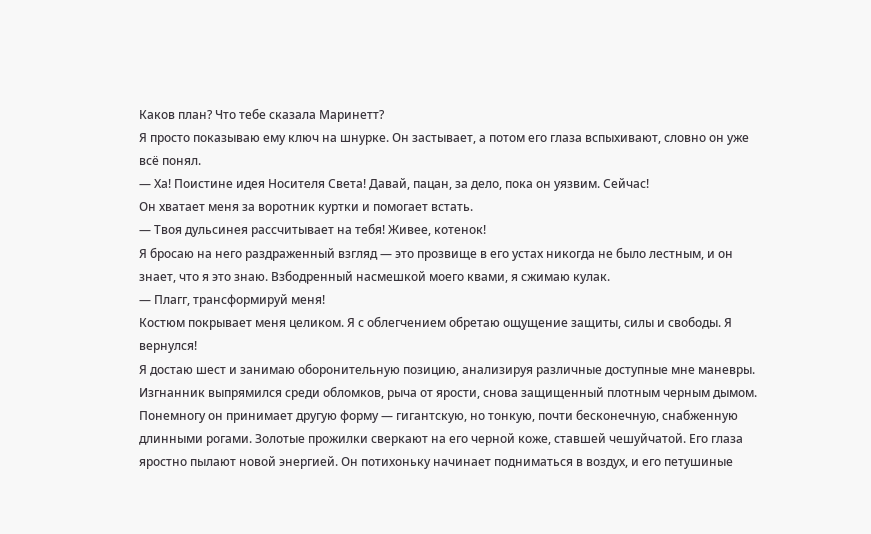Каков план? Что тебе сказала Маринетт?
Я просто показываю ему ключ на шнурке. Он застывает, а потом его глаза вспыхивают, словно он уже всё понял.
— Ха! Поистине идея Носителя Света! Давай, пацан, за дело, пока он уязвим. Сейчас!
Он хватает меня за воротник куртки и помогает встать.
— Твоя дульсинея рассчитывает на тебя! Живее, котенок!
Я бросаю на него раздраженный взгляд — это прозвище в его устах никогда не было лестным, и он знает, что я это знаю. Взбодренный насмешкой моего квами, я сжимаю кулак.
— Плагг, трансформируй меня!
Костюм покрывает меня целиком. Я с облегчением обретаю ощущение защиты, силы и свободы. Я вернулся!
Я достаю шест и занимаю оборонительную позицию, анализируя различные доступные мне маневры. Изгнанник выпрямился среди обломков, рыча от ярости, снова защищенный плотным черным дымом. Понемногу он принимает другую форму — гигантскую, но тонкую, почти бесконечную, снабженную длинными рогами. Золотые прожилки сверкают на его черной коже, ставшей чешуйчатой. Его глаза яростно пылают новой энергией. Он потихоньку начинает подниматься в воздух, и его петушиные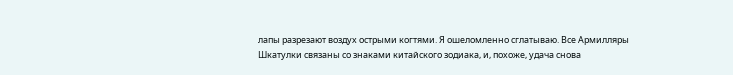лапы разрезают воздух острыми когтями. Я ошеломленно сглатываю. Все Армилляры Шкатулки связаны со знаками китайского зодиака, и, похоже, удача снова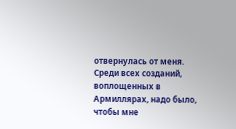отвернулась от меня.
Среди всех созданий, воплощенных в Армиллярах, надо было, чтобы мне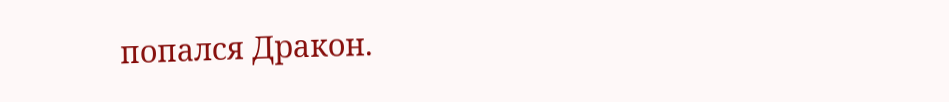попался Дракон.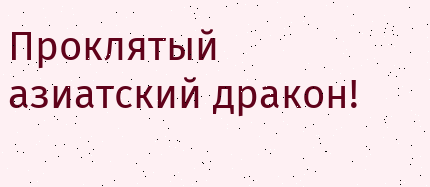Проклятый азиатский дракон!